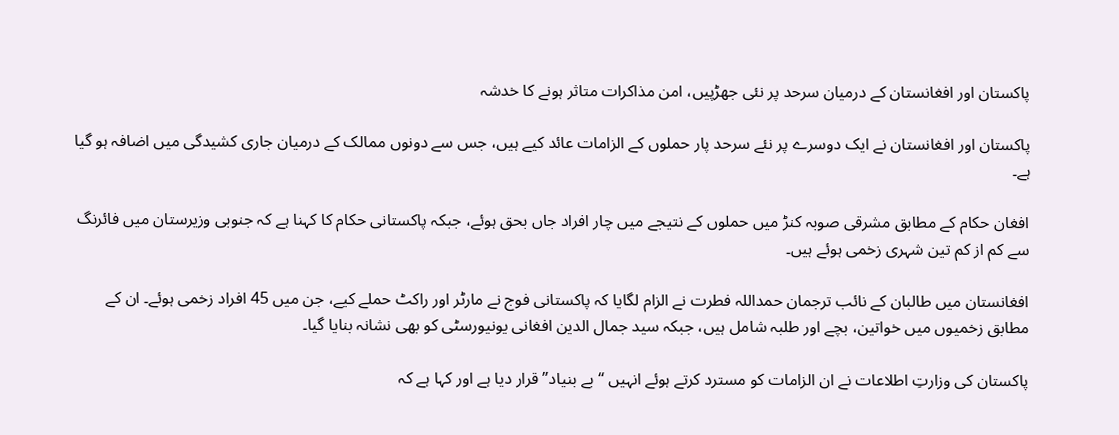پاکستان اور افغانستان کے درمیان سرحد پر نئی جھڑپیں، امن مذاکرات متاثر ہونے کا خدشہ

پاکستان اور افغانستان نے ایک دوسرے پر نئے سرحد پار حملوں کے الزامات عائد کیے ہیں، جس سے دونوں ممالک کے درمیان جاری کشیدگی میں اضافہ ہو گیا ہے۔

افغان حکام کے مطابق مشرقی صوبہ کنڑ میں حملوں کے نتیجے میں چار افراد جاں بحق ہوئے، جبکہ پاکستانی حکام کا کہنا ہے کہ جنوبی وزیرستان میں فائرنگ سے کم از کم تین شہری زخمی ہوئے ہیں۔

افغانستان میں طالبان کے نائب ترجمان حمداللہ فطرت نے الزام لگایا کہ پاکستانی فوج نے مارٹر اور راکٹ حملے کیے، جن میں 45 افراد زخمی ہوئے۔ ان کے مطابق زخمیوں میں خواتین، بچے اور طلبہ شامل ہیں، جبکہ سید جمال الدین افغانی یونیورسٹی کو بھی نشانہ بنایا گیا۔

پاکستان کی وزارتِ اطلاعات نے ان الزامات کو مسترد کرتے ہوئے انہیں “بے بنیاد” قرار دیا ہے اور کہا ہے کہ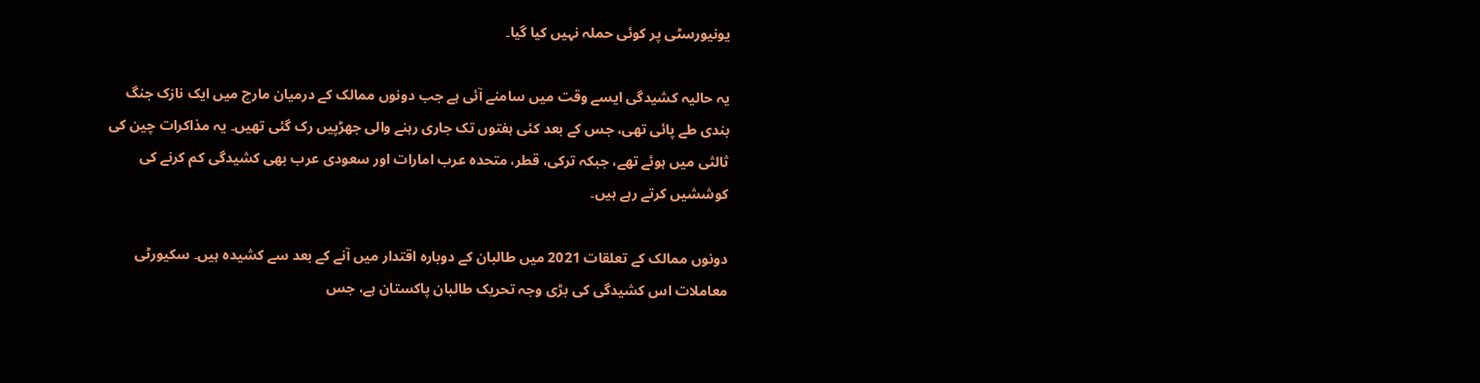یونیورسٹی پر کوئی حملہ نہیں کیا گیا۔

یہ حالیہ کشیدگی ایسے وقت میں سامنے آئی ہے جب دونوں ممالک کے درمیان مارچ میں ایک نازک جنگ بندی طے پائی تھی، جس کے بعد کئی ہفتوں تک جاری رہنے والی جھڑپیں رک گئی تھیں۔ یہ مذاکرات چین کی ثالثی میں ہوئے تھے، جبکہ ترکی، قطر، متحدہ عرب امارات اور سعودی عرب بھی کشیدگی کم کرنے کی کوششیں کرتے رہے ہیں۔

دونوں ممالک کے تعلقات 2021 میں طالبان کے دوبارہ اقتدار میں آنے کے بعد سے کشیدہ ہیں۔ سکیورٹی معاملات اس کشیدگی کی بڑی وجہ تحریک طالبان پاکستان ہے، جس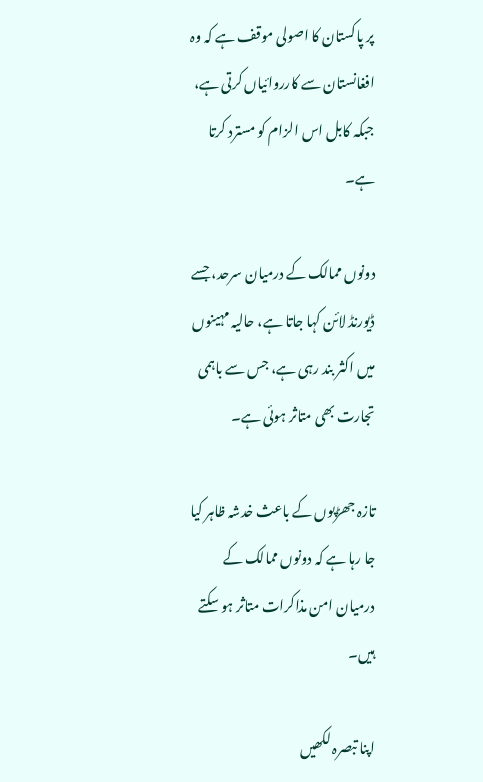پر پاکستان کا اصولی موقف ہے کہ وہ افغانستان سے کارروائیاں کرتی ہے، جبکہ کابل اس الزام کو مسترد کرتا ہے۔

دونوں ممالک کے درمیان سرحد، جسے ڈیورنڈ لائن کہا جاتا ہے، حالیہ مہینوں میں اکثر بند رہی ہے، جس سے باہمی تجارت بھی متاثر ہوئی ہے۔

تازہ جھڑپوں کے باعث خدشہ ظاہر کیا جا رہا ہے کہ دونوں ممالک کے درمیان امن مذاکرات متاثر ہو سکتے ہیں۔

اپنا تبصرہ لکھیں